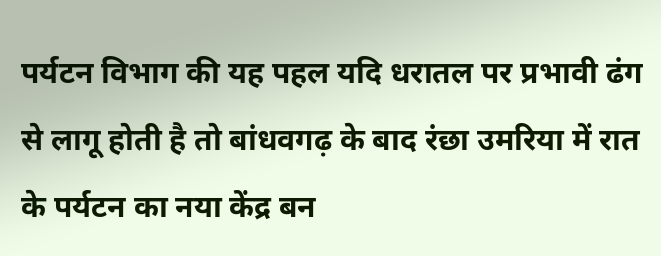पर्यटन विभाग की यह पहल यदि धरातल पर प्रभावी ढंग से लागू होती है तो बांधवगढ़ के बाद रंछा उमरिया में रात के पर्यटन का नया केंद्र बन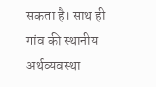सकता है। साथ ही गांव की स्थानीय अर्थव्यवस्था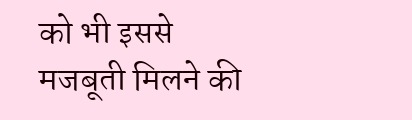को भी इससे मजबूती मिलने की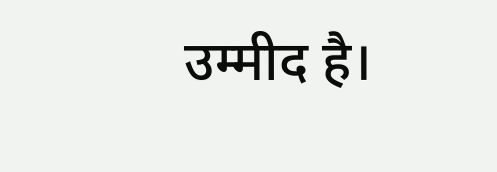उम्मीद है।